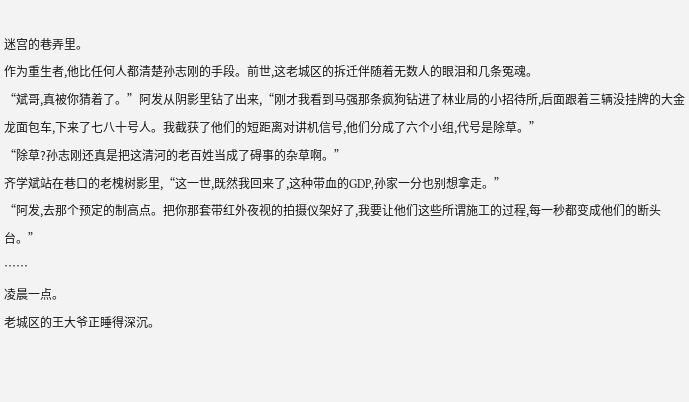迷宫的巷弄里。
作为重生者,他比任何人都清楚孙志刚的手段。前世,这老城区的拆迁伴随着无数人的眼泪和几条冤魂。
“斌哥,真被你猜着了。”阿发从阴影里钻了出来,“刚才我看到马强那条疯狗钻进了林业局的小招待所,后面跟着三辆没挂牌的大金龙面包车,下来了七八十号人。我截获了他们的短距离对讲机信号,他们分成了六个小组,代号是除草。”
“除草?孙志刚还真是把这清河的老百姓当成了碍事的杂草啊。”
齐学斌站在巷口的老槐树影里,“这一世,既然我回来了,这种带血的GDP,孙家一分也别想拿走。”
“阿发,去那个预定的制高点。把你那套带红外夜视的拍摄仪架好了,我要让他们这些所谓施工的过程,每一秒都变成他们的断头台。”
……
凌晨一点。
老城区的王大爷正睡得深沉。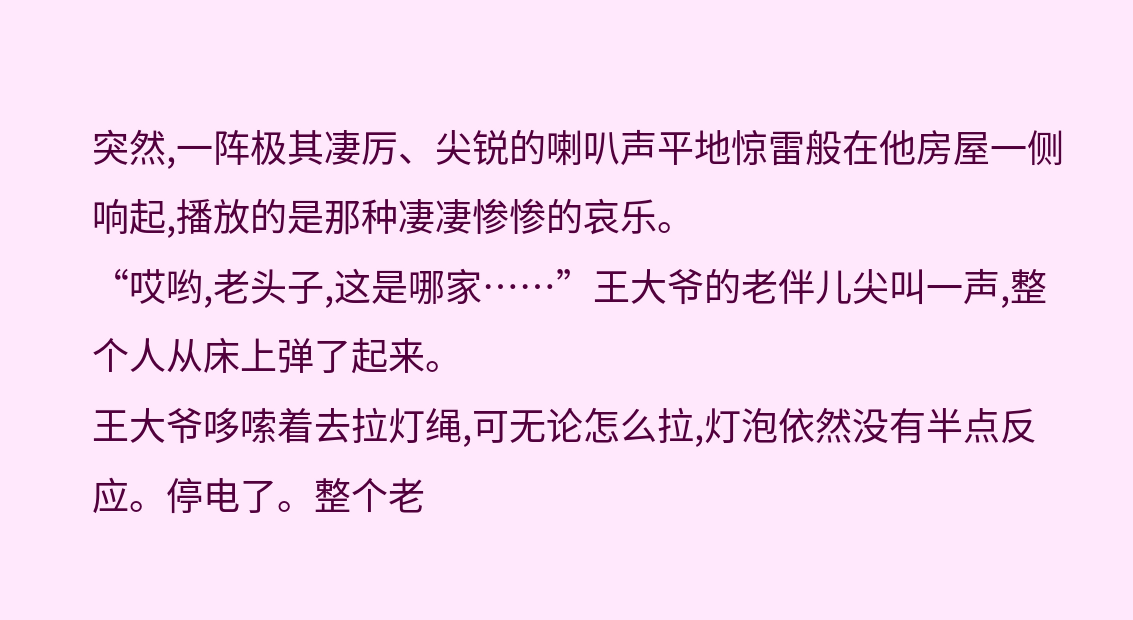突然,一阵极其凄厉、尖锐的喇叭声平地惊雷般在他房屋一侧响起,播放的是那种凄凄惨惨的哀乐。
“哎哟,老头子,这是哪家……”王大爷的老伴儿尖叫一声,整个人从床上弹了起来。
王大爷哆嗦着去拉灯绳,可无论怎么拉,灯泡依然没有半点反应。停电了。整个老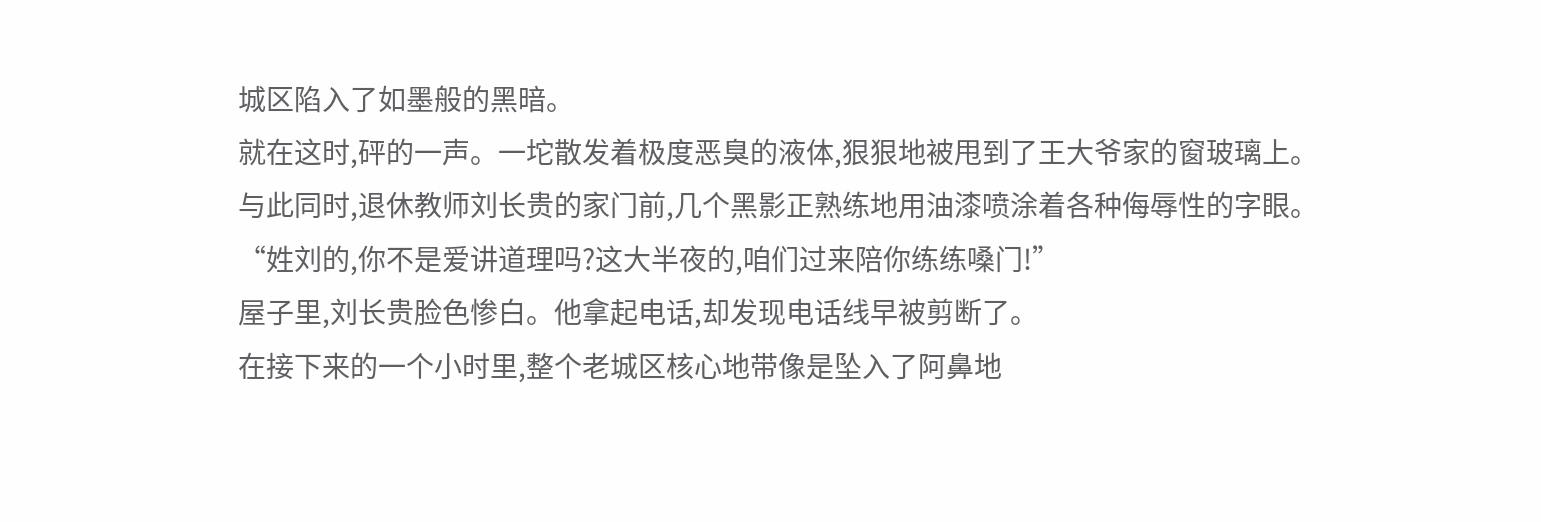城区陷入了如墨般的黑暗。
就在这时,砰的一声。一坨散发着极度恶臭的液体,狠狠地被甩到了王大爷家的窗玻璃上。
与此同时,退休教师刘长贵的家门前,几个黑影正熟练地用油漆喷涂着各种侮辱性的字眼。
“姓刘的,你不是爱讲道理吗?这大半夜的,咱们过来陪你练练嗓门!”
屋子里,刘长贵脸色惨白。他拿起电话,却发现电话线早被剪断了。
在接下来的一个小时里,整个老城区核心地带像是坠入了阿鼻地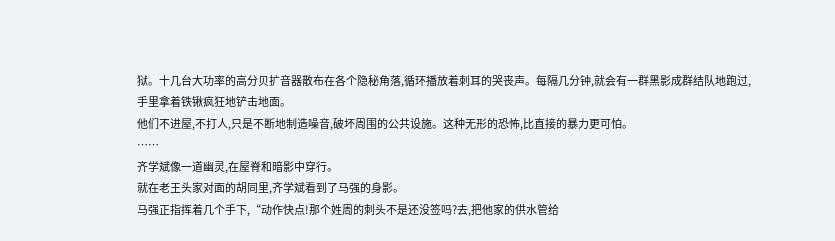狱。十几台大功率的高分贝扩音器散布在各个隐秘角落,循环播放着刺耳的哭丧声。每隔几分钟,就会有一群黑影成群结队地跑过,手里拿着铁锹疯狂地铲击地面。
他们不进屋,不打人,只是不断地制造噪音,破坏周围的公共设施。这种无形的恐怖,比直接的暴力更可怕。
……
齐学斌像一道幽灵,在屋脊和暗影中穿行。
就在老王头家对面的胡同里,齐学斌看到了马强的身影。
马强正指挥着几个手下,“动作快点!那个姓周的刺头不是还没签吗?去,把他家的供水管给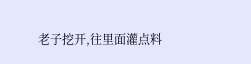老子挖开,往里面灌点料